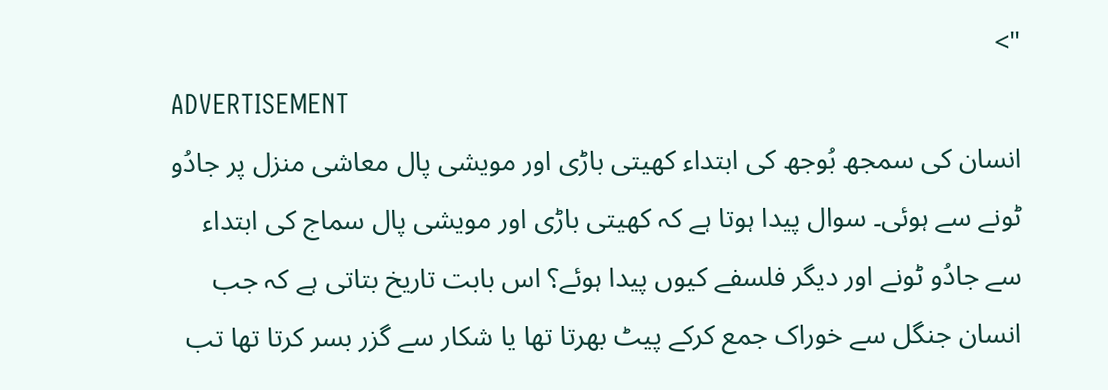">
ADVERTISEMENT
انسان کی سمجھ بُوجھ کی ابتداء کھیتی باڑی اور مویشی پال معاشی منزل پر جادُو ٹونے سے ہوئی۔ سوال پیدا ہوتا ہے کہ کھیتی باڑی اور مویشی پال سماج کی ابتداء سے جادُو ٹونے اور دیگر فلسفے کیوں پیدا ہوئے؟ اس بابت تاریخ بتاتی ہے کہ جب انسان جنگل سے خوراک جمع کرکے پیٹ بھرتا تھا یا شکار سے گزر بسر کرتا تھا تب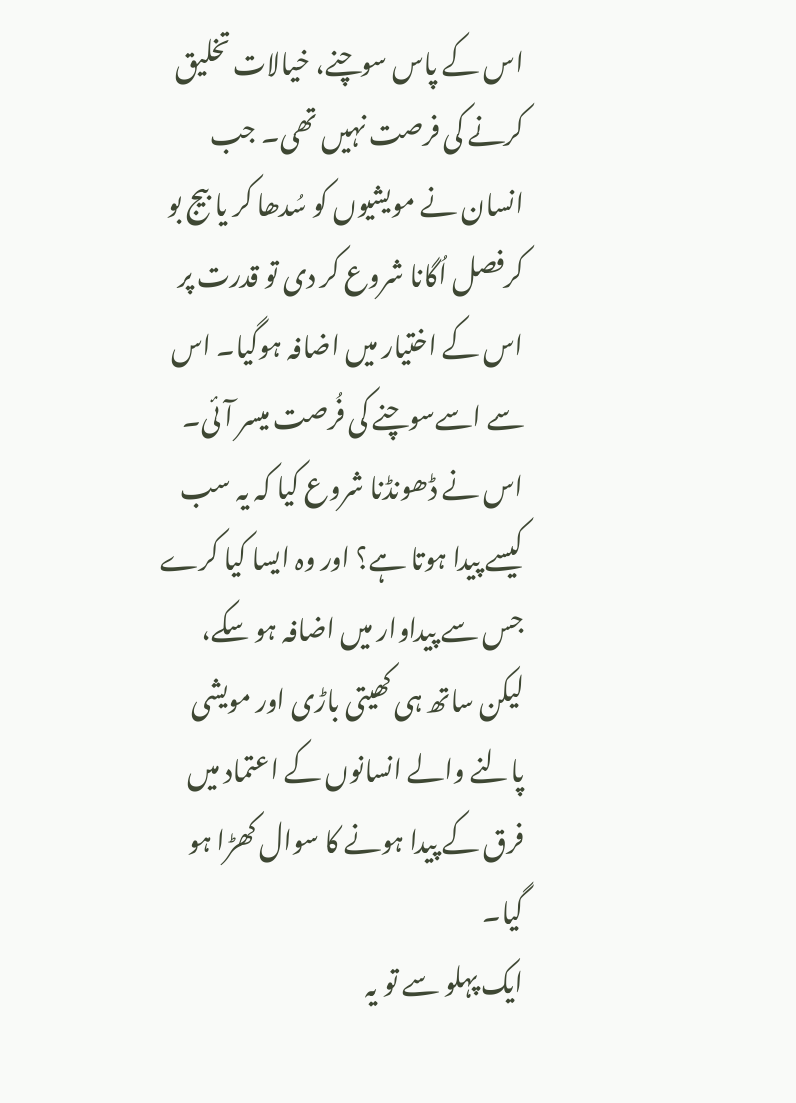اس کے پاس سوچنے، خیالات تخلیق کرنے کی فرصت نہیں تھی۔ جب انسان نے مویشیوں کو سُدھا کر یا بیج بو کرفصل اُگانا شروع کر دی تو قدرت پر اس کے اختیار میں اضافہ ہوگیا۔ اس سے اسےسوچنے کی فُرصت میسر آئی۔ اس نے ڈھونڈنا شروع کیا کہ یہ سب کیسے پیدا ہوتا ہے؟ اور وہ ایسا کیا کرے جس سے پیداوار میں اضافہ ہو سکے، لیکن ساتھ ہی کھیتی باڑی اور مویشی پالنے والے انسانوں کے اعتماد میں فرق کے پیدا ہونے کا سوال کھڑا ہو گیا۔
ایک پہلو سے تو یہ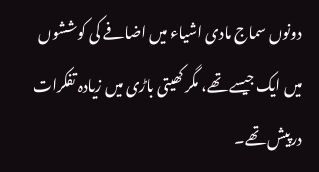دونوں سماج مادی اشیاء میں اضافے کی کوششوں میں ایک جیسے تھے، مگر کھیتی باڑی میں زیادہ تفکرات درپیش تھے۔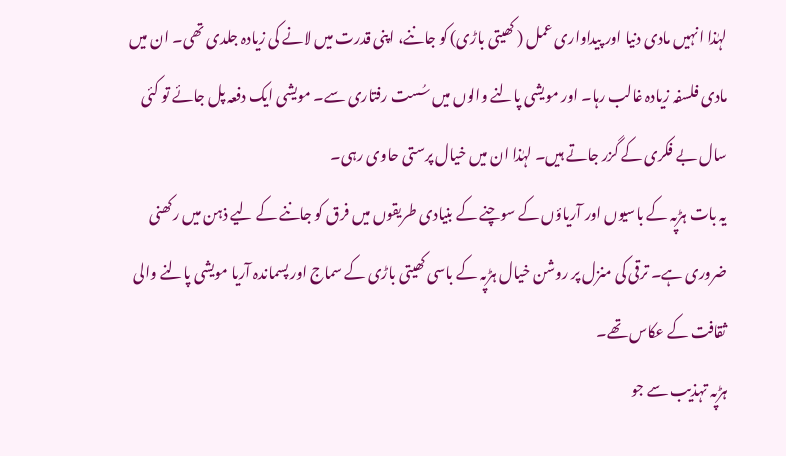لہٰذا انہیں مادی دنیا اور پیداواری عمل ( کھیتی باڑی) کو جاننے، اپنی قدرت میں لانے کی زیادہ جلدی تھی۔ ان میں مادی فلسفہ زیادہ غالب رہا۔ اور مویشی پالنے والوں میں سُست رفتاری سے۔ مویشی ایک دفعہ پل جائے تو کئی سال بے فکری کے گزر جاتے ہیں۔ لہٰذا ان میں خیال پرستی حاوی رہی۔
یہ بات ہڑپہ کے باسیوں اور آریاؤں کے سوچنے کے بنیادی طریقوں میں فرق کو جاننے کے لیے ذہن میں رکھنی ضروری ہے۔ ترقی کی منزل پر روشن خیال ہڑپہ کے باسی کھیتی باڑی کے سماج اور پسماندہ آریا مویشی پالنے والی ثقافت کے عکاس تھے۔
ہڑپہ تہذیب سے جو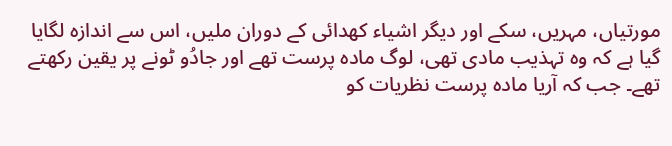مورتیاں، مہریں، سکے اور دیگر اشیاء کھدائی کے دوران ملیں، اس سے اندازہ لگایا گیا ہے کہ وہ تہذیب مادی تھی، لوگ مادہ پرست تھے اور جادُو ٹونے پر یقین رکھتے تھے۔ جب کہ آریا مادہ پرست نظریات کو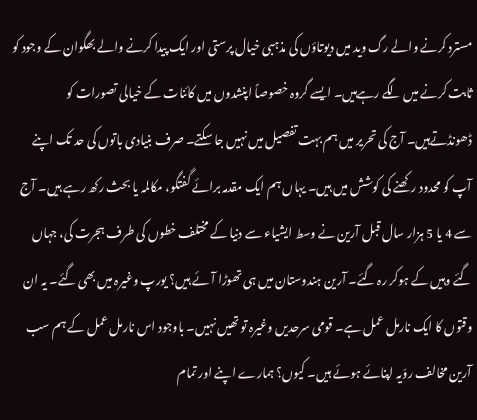مسترد کرنے والے رگ وید میں دیوتاؤں کی مذہبی خیال پرستی اور ایک پیدا کرنے والے بھگوان کے وجود کو ثابت کرنے میں لگے رہےہیں۔ ایسے گروہ خصوصاً اپنشدوں میں کائنات کے خیالی تصورات کو ڈھونڈتےہیں۔ آج کی تحریر میں ہم بہت تفصیل میں نہیں جا سکتے۔ صرف بنیادی باتوں کی حد تک اپنے آپ کو محدود رکھنے کی کوشش میں ہیں۔ یہاں ہم ایک مقدمہ برائے گفتگو، مکالمہ یا بحث رکھ رہے ہیں۔ آج سے 4 یا 5 ہزار سال قبل آرین نے وسط ایشیاء سے دنیا کے مختلف خطوں کی طرف ہجرت کی، جہاں گئے وہیں کے ہوکر رہ گئے۔ آرین ہندوستان میں ہی تھوڑا آئے ہیں؟ یورپ وغیرہ میں بھی گئے۔ یہ ان وقتوں کا ایک نارمل عمل ہے۔ قومی سرحدیں وغیرہ تو تھیں نہیں۔ باوجود اس نارمل عمل کے ہم سب آرین مخالف روّیہ اپنائے ہوئے ہیں۔ کیوں؟ ہمارے اپنے اور تمام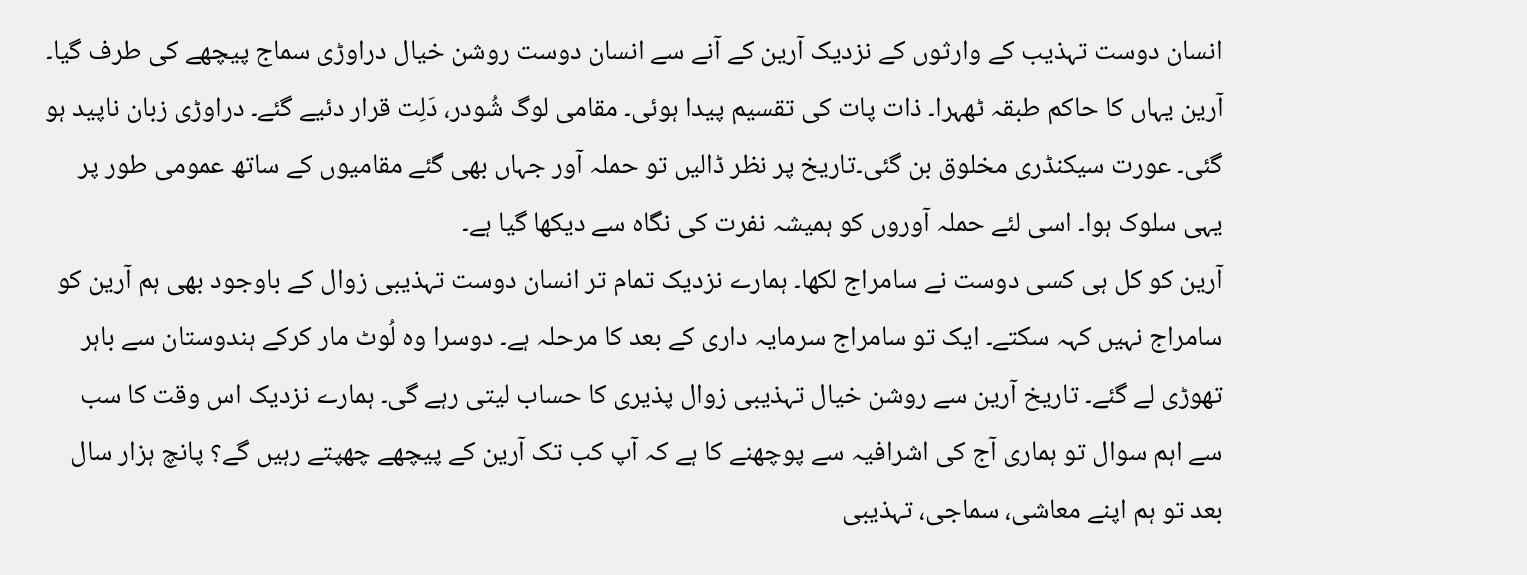انسان دوست تہذیب کے وارثوں کے نزدیک آرین کے آنے سے انسان دوست روشن خیال دراوڑی سماج پیچھے کی طرف گیا۔ آرین یہاں کا حاکم طبقہ ٹھہرا۔ ذات پات کی تقسیم پیدا ہوئی۔ مقامی لوگ شُودر، دَلِت قرار دئیے گئے۔ دراوڑی زبان ناپید ہو گئی۔ عورت سیکنڈری مخلوق بن گئی۔تاریخ پر نظر ڈالیں تو حملہ آور جہاں بھی گئے مقامیوں کے ساتھ عمومی طور پر یہی سلوک ہوا۔ اسی لئے حملہ آوروں کو ہمیشہ نفرت کی نگاہ سے دیکھا گیا ہے۔
آرین کو کل ہی کسی دوست نے سامراج لکھا۔ ہمارے نزدیک تمام تر انسان دوست تہذیبی زوال کے باوجود بھی ہم آرین کو سامراج نہیں کہہ سکتے۔ ایک تو سامراج سرمایہ داری کے بعد کا مرحلہ ہے۔ دوسرا وہ لُوٹ مار کرکے ہندوستان سے باہر تھوڑی لے گئے۔ تاریخ آرین سے روشن خیال تہذیبی زوال پذیری کا حساب لیتی رہے گی۔ ہمارے نزدیک اس وقت کا سب سے اہم سوال تو ہماری آج کی اشرافیہ سے پوچھنے کا ہے کہ آپ کب تک آرین کے پیچھے چھپتے رہیں گے؟ پانچ ہزار سال بعد تو ہم اپنے معاشی، سماجی، تہذیبی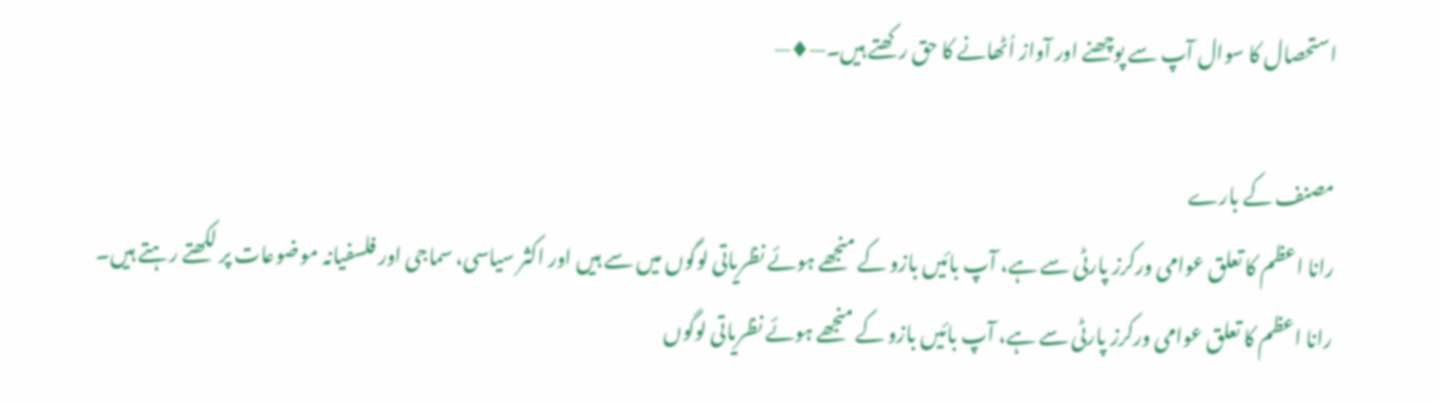استحصال کا سوال آپ سے پوچھنے اور آواز اُٹھانے کا حق رکھتے ہیں۔—♦—

مصنف کے بارے
رانا اعظم کا تعلق عوامی ورکرز پارٹی سے ہے، آپ بائیں بازو کے منجھے ہوئے نظریاتی لوگوں میں سے ہیں اور اکثر سیاسی، سماجی اور فلسفیانہ موضوعات پر لکھتے رہتے ہیں۔
رانا اعظم کا تعلق عوامی ورکرز پارٹی سے ہے، آپ بائیں بازو کے منجھے ہوئے نظریاتی لوگوں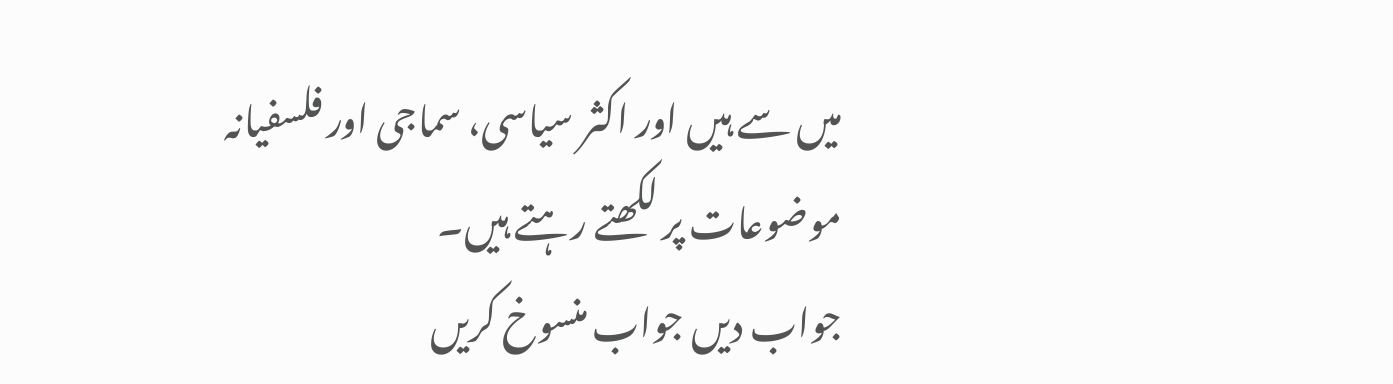میں سے ہیں اور اکثر سیاسی، سماجی اور فلسفیانہ موضوعات پر لکھتے رہتے ہیں۔
جواب دیں جواب منسوخ کریں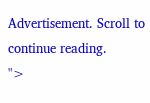Advertisement. Scroll to continue reading.
">